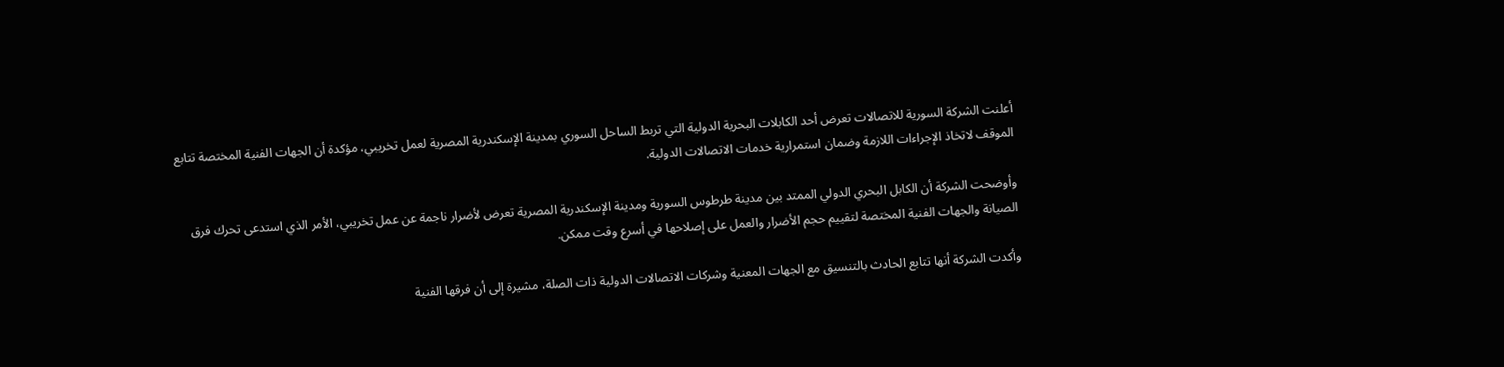أعلنت الشركة السورية للاتصالات تعرض أحد الكابلات البحرية الدولية التي تربط الساحل السوري بمدينة الإسكندرية المصرية لعمل تخريبي، مؤكدة أن الجهات الفنية المختصة تتابع الموقف لاتخاذ الإجراءات اللازمة وضمان استمرارية خدمات الاتصالات الدولية.

وأوضحت الشركة أن الكابل البحري الدولي الممتد بين مدينة طرطوس السورية ومدينة الإسكندرية المصرية تعرض لأضرار ناجمة عن عمل تخريبي، الأمر الذي استدعى تحرك فرق الصيانة والجهات الفنية المختصة لتقييم حجم الأضرار والعمل على إصلاحها في أسرع وقت ممكن.

وأكدت الشركة أنها تتابع الحادث بالتنسيق مع الجهات المعنية وشركات الاتصالات الدولية ذات الصلة، مشيرة إلى أن فرقها الفنية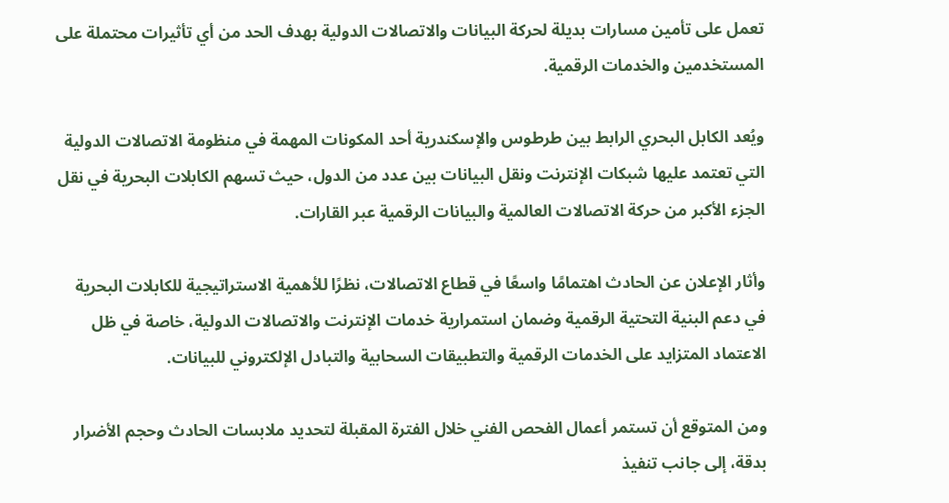تعمل على تأمين مسارات بديلة لحركة البيانات والاتصالات الدولية بهدف الحد من أي تأثيرات محتملة على المستخدمين والخدمات الرقمية.

ويُعد الكابل البحري الرابط بين طرطوس والإسكندرية أحد المكونات المهمة في منظومة الاتصالات الدولية التي تعتمد عليها شبكات الإنترنت ونقل البيانات بين عدد من الدول، حيث تسهم الكابلات البحرية في نقل الجزء الأكبر من حركة الاتصالات العالمية والبيانات الرقمية عبر القارات.

وأثار الإعلان عن الحادث اهتمامًا واسعًا في قطاع الاتصالات، نظرًا للأهمية الاستراتيجية للكابلات البحرية في دعم البنية التحتية الرقمية وضمان استمرارية خدمات الإنترنت والاتصالات الدولية، خاصة في ظل الاعتماد المتزايد على الخدمات الرقمية والتطبيقات السحابية والتبادل الإلكتروني للبيانات.

ومن المتوقع أن تستمر أعمال الفحص الفني خلال الفترة المقبلة لتحديد ملابسات الحادث وحجم الأضرار بدقة، إلى جانب تنفيذ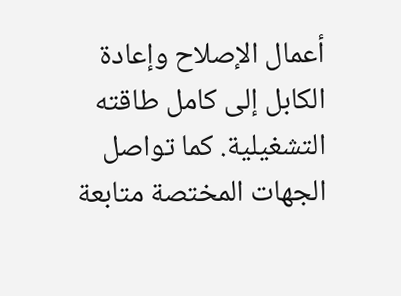أعمال الإصلاح وإعادة الكابل إلى كامل طاقته التشغيلية. كما تواصل الجهات المختصة متابعة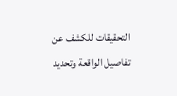التحقيقات للكشف عن تفاصيل الواقعة وتحديد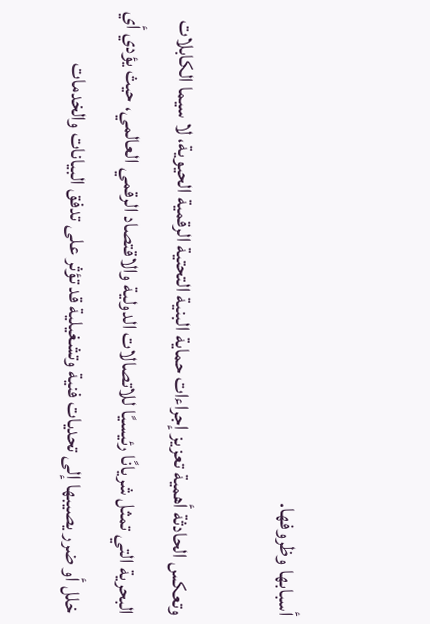أسبابها وظروفها.

وتعكس الحادثة أهمية تعزيز إجراءات حماية البنية التحتية الرقمية الحيوية، لا سيما الكابلات البحرية التي تمثل شريانًا رئيسيًا للاتصالات الدولية والاقتصاد الرقمي العالمي، حيث يؤدي أي خلل أو ضرر يصيبها إلى تحديات فنية وتشغيلية قد تؤثر على تدفق البيانات والخدمات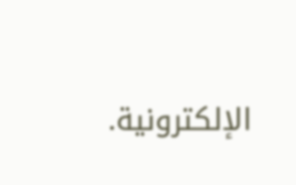الإلكترونية.